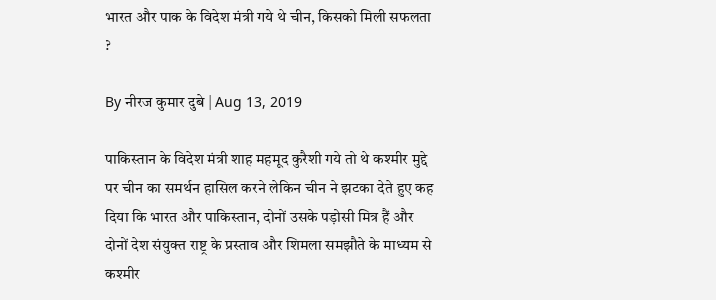भारत और पाक के विदेश मंत्री गये थे चीन, किसको मिली सफलता ?

By नीरज कुमार दुबे | Aug 13, 2019

पाकिस्तान के विदेश मंत्री शाह महमूद कुरैशी गये तो थे कश्मीर मुद्दे पर चीन का समर्थन हासिल करने लेकिन चीन ने झटका देते हुए कह दिया कि भारत और पाकिस्तान, दोनों उसके पड़ोसी मित्र हैं और दोनों देश संयुक्त राष्ट्र के प्रस्ताव और शिमला समझौते के माध्यम से कश्मीर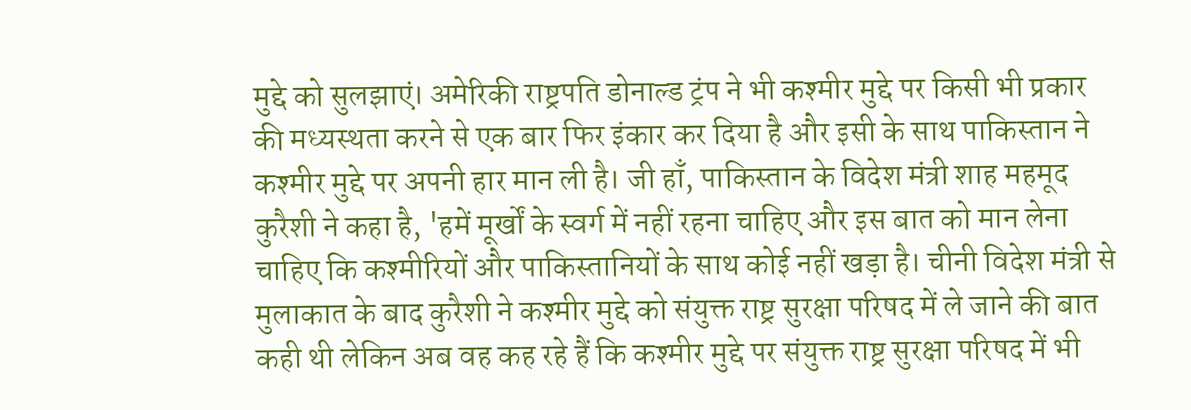मुद्दे को सुलझाएं। अमेरिकी राष्ट्रपति डोनाल्ड ट्रंप ने भी कश्मीर मुद्दे पर किसी भी प्रकार की मध्यस्थता करने से एक बार फिर इंकार कर दिया है और इसी के साथ पाकिस्तान ने कश्मीर मुद्दे पर अपनी हार मान ली है। जी हाँ, पाकिस्तान के विदेश मंत्री शाह महमूद कुरैशी ने कहा है, 'हमें मूर्खों के स्वर्ग में नहीं रहना चाहिए और इस बात को मान लेना चाहिए कि कश्मीरियों और पाकिस्तानियों के साथ कोई नहीं खड़ा है। चीनी विदेश मंत्री से मुलाकात के बाद कुरैशी ने कश्मीर मुद्दे को संयुक्त राष्ट्र सुरक्षा परिषद में ले जाने की बात कही थी लेकिन अब वह कह रहे हैं कि कश्मीर मुद्दे पर संयुक्त राष्ट्र सुरक्षा परिषद में भी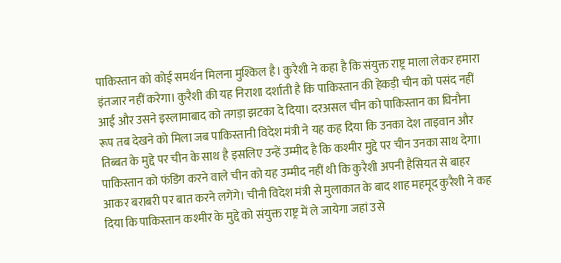पाकिस्तान को कोई समर्थन मिलना मुश्किल है। कुरैशी ने कहा है कि संयुक्त राष्ट्र माला लेकर हमारा इंतजार नहीं करेगा। कुरैशी की यह निराशा दर्शाती है कि पाकिस्तान की हेकड़ी चीन को पसंद नहीं आई और उसने इस्लामाबाद को तगड़ा झटका दे दिया। दरअसल चीन को पाकिस्तान का घिनौना रूप तब देखने को मिला जब पाकिस्तानी विदेश मंत्री ने यह कह दिया कि उनका देश ताइवान और तिब्बत के मुद्दे पर चीन के साथ है इसलिए उन्हें उम्मीद है कि कश्मीर मुद्दे पर चीन उनका साथ देगा। पाकिस्तान को फंडिंग करने वाले चीन को यह उम्मीद नहीं थी कि कुरैशी अपनी हैसियत से बाहर आकर बराबरी पर बात करने लगेंगे। चीनी विदेश मंत्री से मुलाकात के बाद शाह महमूद कुरैशी ने कह दिया कि पाकिस्तान कश्मीर के मुद्दे को संयुक्त राष्ट्र में ले जायेगा जहां उसे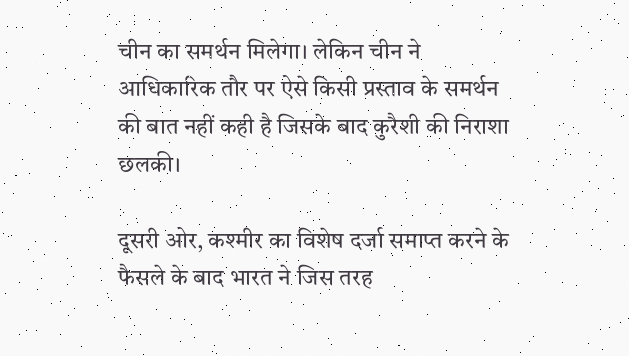चीन का समर्थन मिलेगा। लेकिन चीन ने आधिकारिक तौर पर ऐसे किसी प्रस्ताव के समर्थन की बात नहीं कही है जिसके बाद कुरैशी की निराशा छलकी।

दूसरी ओर, कश्मीर का विशेष दर्जा समाप्त करने के फैसले के बाद भारत ने जिस तरह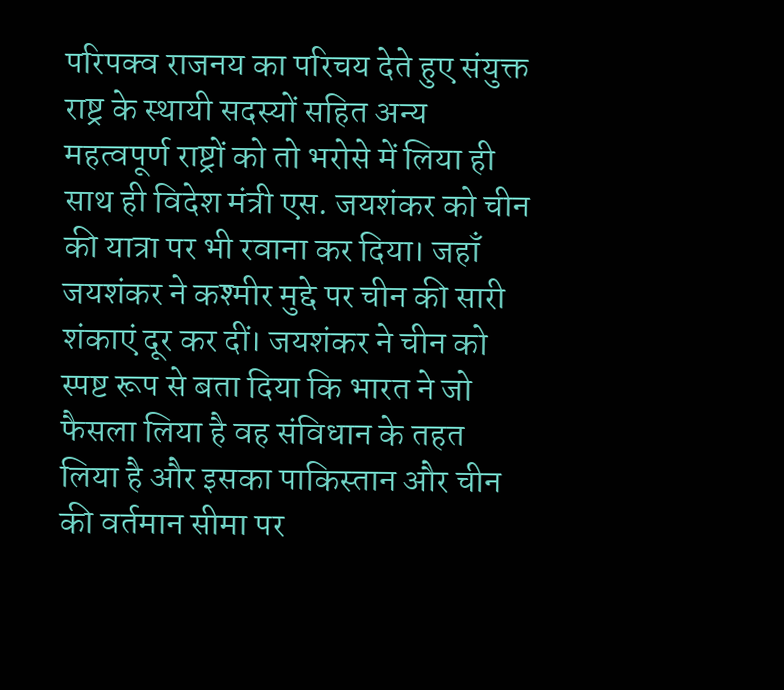परिपक्व राजनय का परिचय देते हुए संयुक्त राष्ट्र के स्थायी सदस्यों सहित अन्य महत्वपूर्ण राष्ट्रों को तो भरोसे में लिया ही साथ ही विदेश मंत्री एस. जयशंकर को चीन की यात्रा पर भी रवाना कर दिया। जहाँ जयशंकर ने कश्मीर मुद्दे पर चीन की सारी शंकाएं दूर कर दीं। जयशंकर ने चीन को स्पष्ट रूप से बता दिया कि भारत ने जो फैसला लिया है वह संविधान के तहत लिया है और इसका पाकिस्तान और चीन की वर्तमान सीमा पर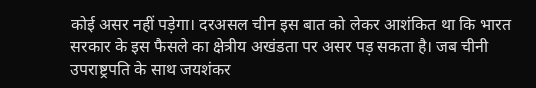कोई असर नहीं पड़ेगा। दरअसल चीन इस बात को लेकर आशंकित था कि भारत सरकार के इस फैसले का क्षेत्रीय अखंडता पर असर पड़ सकता है। जब चीनी उपराष्ट्रपति के साथ जयशंकर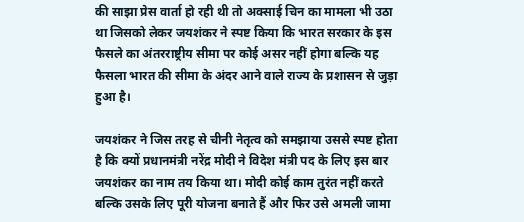की साझा प्रेस वार्ता हो रही थी तो अक्साई चिन का मामला भी उठा था जिसको लेकर जयशंकर ने स्पष्ट किया कि भारत सरकार के इस फैसले का अंतरराष्ट्रीय सीमा पर कोई असर नहीं होगा बल्कि यह फैसला भारत की सीमा के अंदर आने वाले राज्य के प्रशासन से जुड़ा हुआ है।

जयशंकर ने जिस तरह से चीनी नेतृत्व को समझाया उससे स्पष्ट होता है कि क्यों प्रधानमंत्री नरेंद्र मोदी ने विदेश मंत्री पद के लिए इस बार जयशंकर का नाम तय किया था। मोदी कोई काम तुरंत नहीं करते बल्कि उसके लिए पूरी योजना बनाते हैं और फिर उसे अमली जामा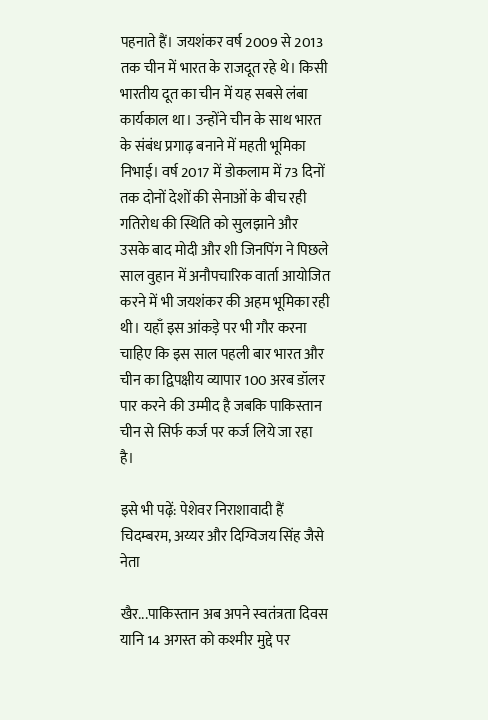पहनाते हैं। जयशंकर वर्ष 2009 से 2013 तक चीन में भारत के राजदूत रहे थे। किसी भारतीय दूत का चीन में यह सबसे लंबा कार्यकाल था। उन्होंने चीन के साथ भारत के संबंध प्रगाढ़ बनाने में महती भूमिका निभाई। वर्ष 2017 में डोकलाम में 73 दिनों तक दोनों देशों की सेनाओं के बीच रही गतिरोध की स्थिति को सुलझाने और उसके बाद मोदी और शी जिनपिंग ने पिछले साल वुहान में अनौपचारिक वार्ता आयोजित करने में भी जयशंकर की अहम भूमिका रही थी। यहाँ इस आंकड़े पर भी गौर करना चाहिए कि इस साल पहली बार भारत और चीन का द्विपक्षीय व्यापार 100 अरब डॉलर पार करने की उम्मीद है जबकि पाकिस्तान चीन से सिर्फ कर्ज पर कर्ज लिये जा रहा है।

इसे भी पढ़ें: पेशेवर निराशावादी हैं चिदम्बरम, अय्यर और दिग्विजय सिंह जैसे नेता

खैर...पाकिस्तान अब अपने स्वतंत्रता दिवस यानि 14 अगस्त को कश्मीर मुद्दे पर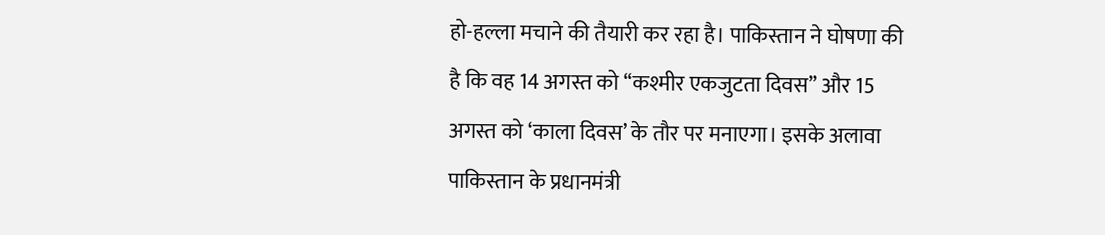हो-हल्ला मचाने की तैयारी कर रहा है। पाकिस्तान ने घोषणा की है कि वह 14 अगस्त को ‘‘कश्मीर एकजुटता दिवस’’ और 15 अगस्त को ‘काला दिवस’ के तौर पर मनाएगा। इसके अलावा पाकिस्तान के प्रधानमंत्री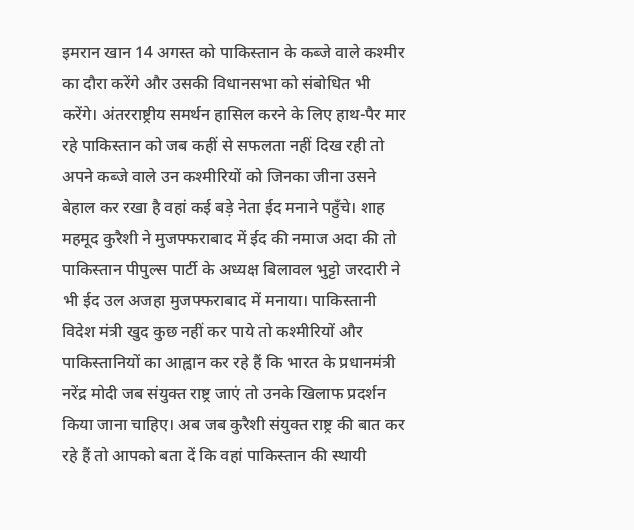इमरान खान 14 अगस्त को पाकिस्तान के कब्जे वाले कश्मीर का दौरा करेंगे और उसकी विधानसभा को संबोधित भी करेंगे। अंतरराष्ट्रीय समर्थन हासिल करने के लिए हाथ-पैर मार रहे पाकिस्तान को जब कहीं से सफलता नहीं दिख रही तो अपने कब्जे वाले उन कश्मीरियों को जिनका जीना उसने बेहाल कर रखा है वहां कई बड़े नेता ईद मनाने पहुँचे। शाह महमूद कुरैशी ने मुजफ्फराबाद में ईद की नमाज अदा की तो पाकिस्तान पीपुल्स पार्टी के अध्यक्ष बिलावल भुट्टो जरदारी ने भी ईद उल अजहा मुजफ्फराबाद में मनाया। पाकिस्तानी विदेश मंत्री खुद कुछ नहीं कर पाये तो कश्मीरियों और पाकिस्तानियों का आह्वान कर रहे हैं कि भारत के प्रधानमंत्री नरेंद्र मोदी जब संयुक्त राष्ट्र जाएं तो उनके खिलाफ प्रदर्शन किया जाना चाहिए। अब जब कुरैशी संयुक्त राष्ट्र की बात कर रहे हैं तो आपको बता दें कि वहां पाकिस्तान की स्थायी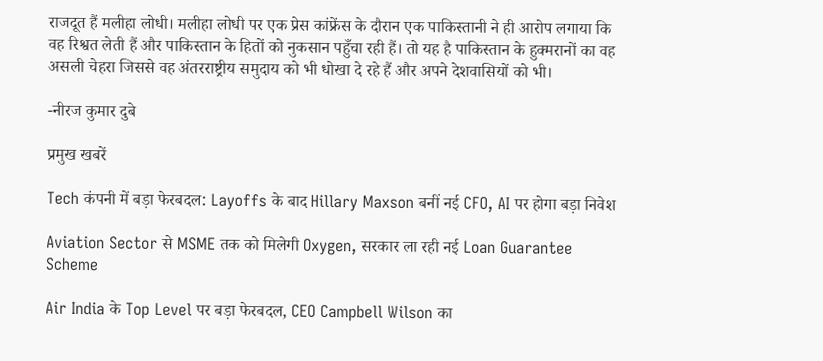राजदूत हैं मलीहा लोधी। मलीहा लोधी पर एक प्रेस कांफ्रेंस के दौरान एक पाकिस्तानी ने ही आरोप लगाया कि वह रिश्वत लेती हैं और पाकिस्तान के हितों को नुकसान पहुँचा रही हैं। तो यह है पाकिस्तान के हुक्मरानों का वह असली चेहरा जिससे वह अंतरराष्ट्रीय समुदाय को भी धोखा दे रहे हैं और अपने देशवासियों को भी।

-नीरज कुमार दुबे

प्रमुख खबरें

Tech कंपनी में बड़ा फेरबदल: Layoffs के बाद Hillary Maxson बनीं नई CFO, AI पर होगा बड़ा निवेश

Aviation Sector से MSME तक को मिलेगी Oxygen, सरकार ला रही नई Loan Guarantee Scheme

Air India के Top Level पर बड़ा फेरबदल, CEO Campbell Wilson का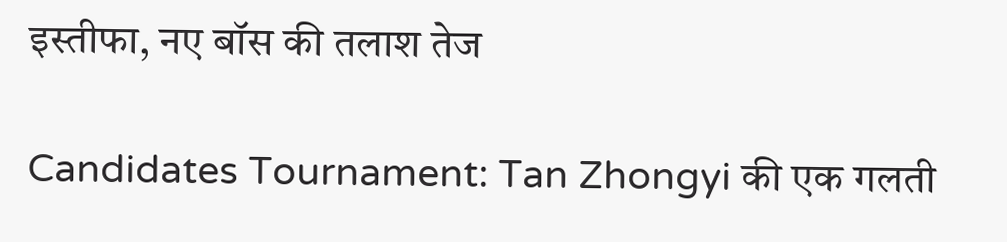इस्तीफा, नए बॉस की तलाश तेज

Candidates Tournament: Tan Zhongyi की एक गलती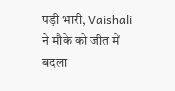पड़ी भारी, Vaishali ने मौके को जीत में बदला